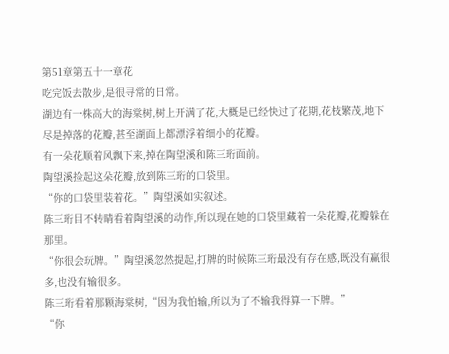第51章第五十一章花
吃完饭去散步,是很寻常的日常。
湖边有一株高大的海棠树,树上开满了花,大概是已经快过了花期,花枝繁茂,地下尽是掉落的花瓣,甚至湖面上都漂浮着细小的花瓣。
有一朵花顺着风飘下来,掉在陶望溪和陈三珩面前。
陶望溪捡起这朵花瓣,放到陈三珩的口袋里。
“你的口袋里装着花。”陶望溪如实叙述。
陈三珩目不转睛看着陶望溪的动作,所以现在她的口袋里藏着一朵花瓣,花瓣躲在那里。
“你很会玩牌。”陶望溪忽然提起,打牌的时候陈三珩最没有存在感,既没有赢很多,也没有输很多。
陈三珩看着那颗海棠树,“因为我怕输,所以为了不输我得算一下牌。”
“你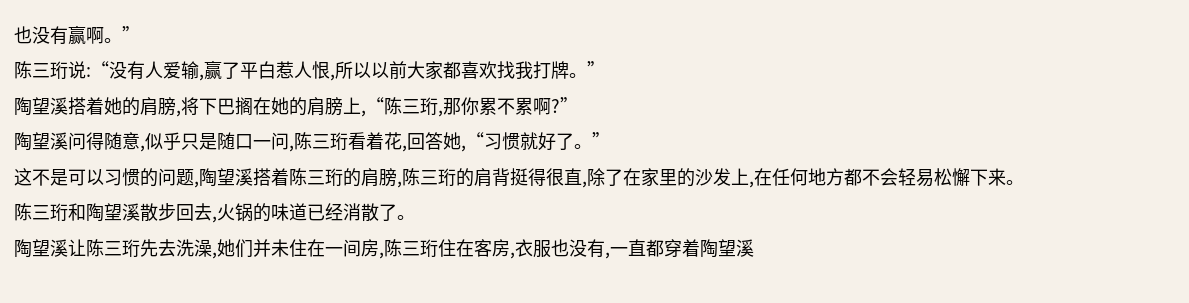也没有赢啊。”
陈三珩说:“没有人爱输,赢了平白惹人恨,所以以前大家都喜欢找我打牌。”
陶望溪搭着她的肩膀,将下巴搁在她的肩膀上,“陈三珩,那你累不累啊?”
陶望溪问得随意,似乎只是随口一问,陈三珩看着花,回答她,“习惯就好了。”
这不是可以习惯的问题,陶望溪搭着陈三珩的肩膀,陈三珩的肩背挺得很直,除了在家里的沙发上,在任何地方都不会轻易松懈下来。
陈三珩和陶望溪散步回去,火锅的味道已经消散了。
陶望溪让陈三珩先去洗澡,她们并未住在一间房,陈三珩住在客房,衣服也没有,一直都穿着陶望溪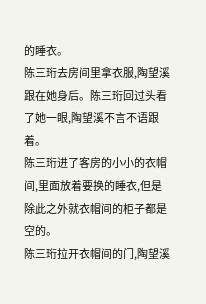的睡衣。
陈三珩去房间里拿衣服,陶望溪跟在她身后。陈三珩回过头看了她一眼,陶望溪不言不语跟着。
陈三珩进了客房的小小的衣帽间,里面放着要换的睡衣,但是除此之外就衣帽间的柜子都是空的。
陈三珩拉开衣帽间的门,陶望溪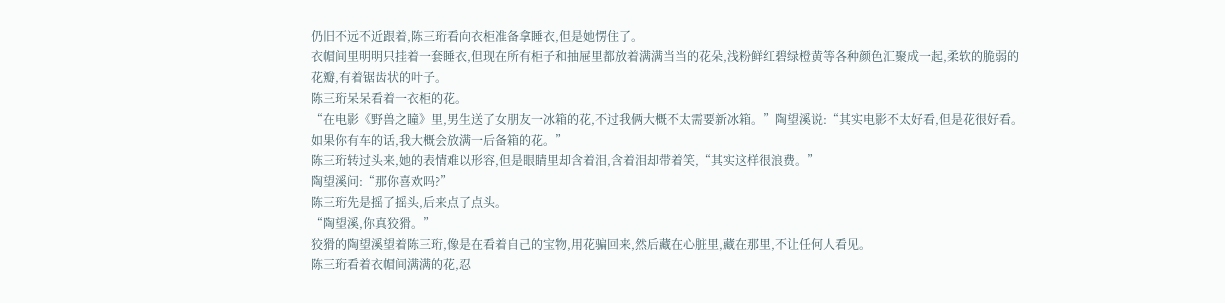仍旧不远不近跟着,陈三珩看向衣柜准备拿睡衣,但是她愣住了。
衣帽间里明明只挂着一套睡衣,但现在所有柜子和抽屉里都放着满满当当的花朵,浅粉鲜红碧绿橙黄等各种颜色汇聚成一起,柔软的脆弱的花瓣,有着锯齿状的叶子。
陈三珩呆呆看着一衣柜的花。
“在电影《野兽之瞳》里,男生送了女朋友一冰箱的花,不过我俩大概不太需要新冰箱。”陶望溪说:“其实电影不太好看,但是花很好看。如果你有车的话,我大概会放满一后备箱的花。”
陈三珩转过头来,她的表情难以形容,但是眼睛里却含着泪,含着泪却带着笑,“其实这样很浪费。”
陶望溪问:“那你喜欢吗?”
陈三珩先是摇了摇头,后来点了点头。
“陶望溪,你真狡猾。”
狡猾的陶望溪望着陈三珩,像是在看着自己的宝物,用花骗回来,然后藏在心脏里,藏在那里,不让任何人看见。
陈三珩看着衣帽间满满的花,忍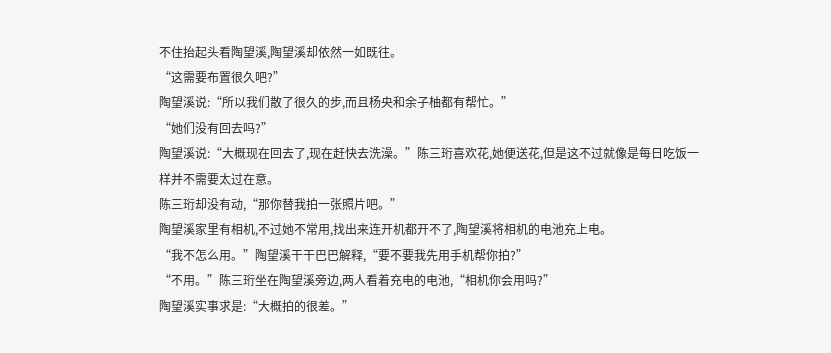不住抬起头看陶望溪,陶望溪却依然一如既往。
“这需要布置很久吧?”
陶望溪说:“所以我们散了很久的步,而且杨央和余子柚都有帮忙。”
“她们没有回去吗?”
陶望溪说:“大概现在回去了,现在赶快去洗澡。”陈三珩喜欢花,她便送花,但是这不过就像是每日吃饭一样并不需要太过在意。
陈三珩却没有动,“那你替我拍一张照片吧。”
陶望溪家里有相机,不过她不常用,找出来连开机都开不了,陶望溪将相机的电池充上电。
“我不怎么用。”陶望溪干干巴巴解释,“要不要我先用手机帮你拍?”
“不用。”陈三珩坐在陶望溪旁边,两人看着充电的电池,“相机你会用吗?”
陶望溪实事求是:“大概拍的很差。”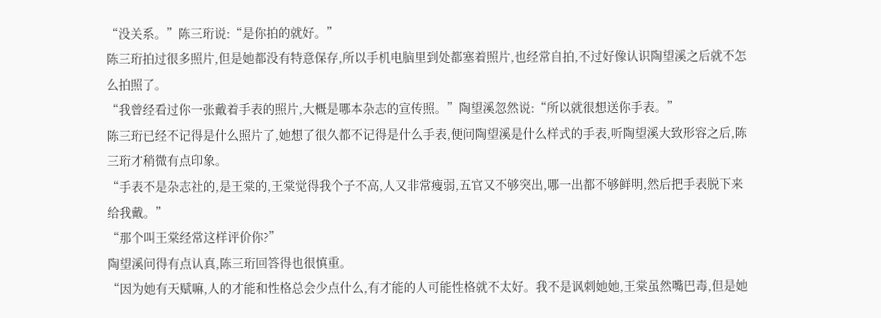“没关系。”陈三珩说:“是你拍的就好。”
陈三珩拍过很多照片,但是她都没有特意保存,所以手机电脑里到处都塞着照片,也经常自拍,不过好像认识陶望溪之后就不怎么拍照了。
“我曾经看过你一张戴着手表的照片,大概是哪本杂志的宣传照。”陶望溪忽然说:“所以就很想送你手表。”
陈三珩已经不记得是什么照片了,她想了很久都不记得是什么手表,便问陶望溪是什么样式的手表,听陶望溪大致形容之后,陈三珩才稍微有点印象。
“手表不是杂志社的,是王棠的,王棠觉得我个子不高,人又非常瘦弱,五官又不够突出,哪一出都不够鲜明,然后把手表脱下来给我戴。”
“那个叫王棠经常这样评价你?”
陶望溪问得有点认真,陈三珩回答得也很慎重。
“因为她有天赋嘛,人的才能和性格总会少点什么,有才能的人可能性格就不太好。我不是讽刺她她,王棠虽然嘴巴毒,但是她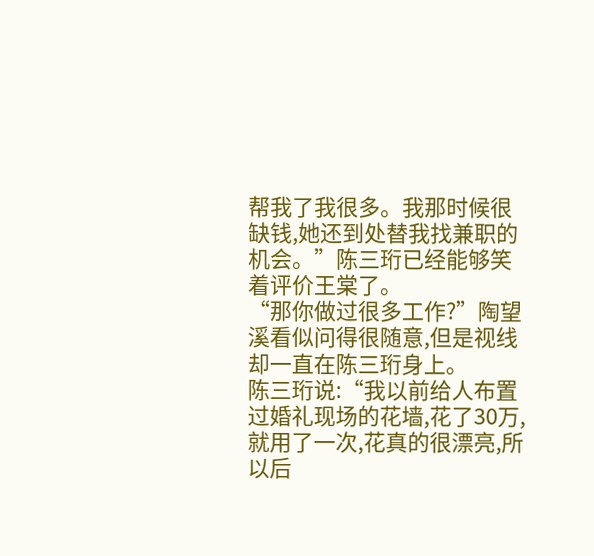帮我了我很多。我那时候很缺钱,她还到处替我找兼职的机会。”陈三珩已经能够笑着评价王棠了。
“那你做过很多工作?”陶望溪看似问得很随意,但是视线却一直在陈三珩身上。
陈三珩说:“我以前给人布置过婚礼现场的花墙,花了30万,就用了一次,花真的很漂亮,所以后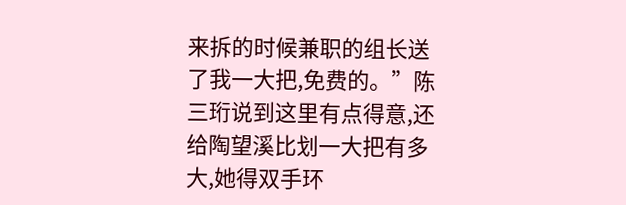来拆的时候兼职的组长送了我一大把,免费的。”陈三珩说到这里有点得意,还给陶望溪比划一大把有多大,她得双手环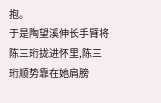抱。
于是陶望溪伸长手臂将陈三珩拢进怀里,陈三珩顺势靠在她肩膀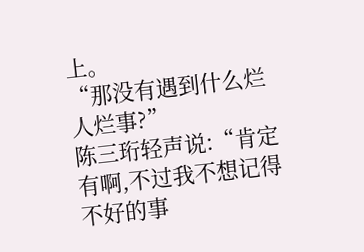上。
“那没有遇到什么烂人烂事?”
陈三珩轻声说:“肯定有啊,不过我不想记得不好的事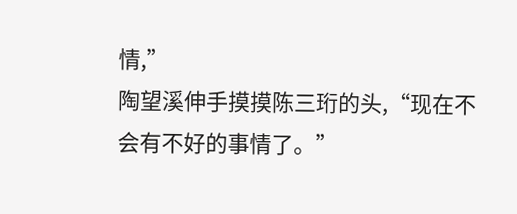情,”
陶望溪伸手摸摸陈三珩的头,“现在不会有不好的事情了。”